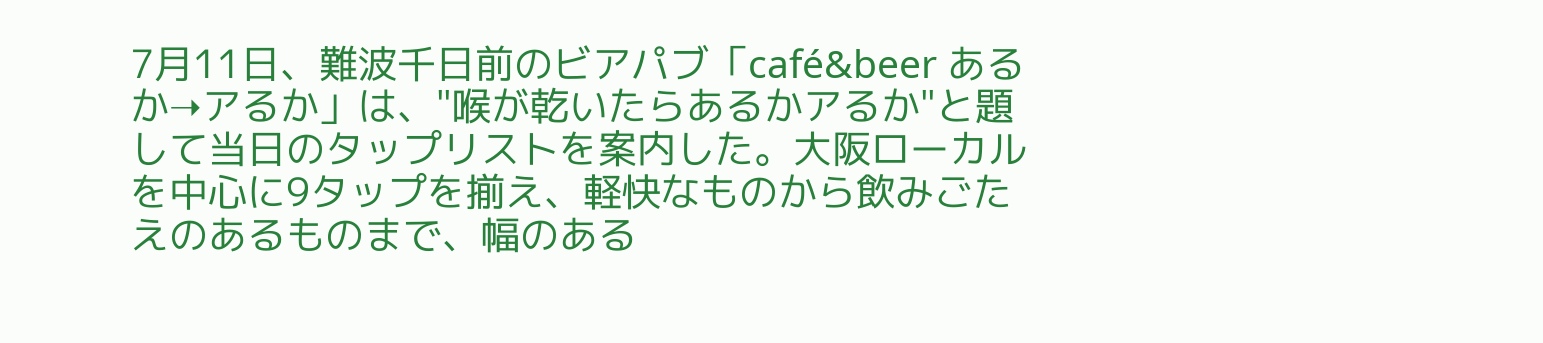7月11日、難波千日前のビアパブ「café&beer あるか➝アるか」は、"喉が乾いたらあるかアるか"と題して当日のタップリストを案内した。大阪ローカルを中心に9タップを揃え、軽快なものから飲みごたえのあるものまで、幅のある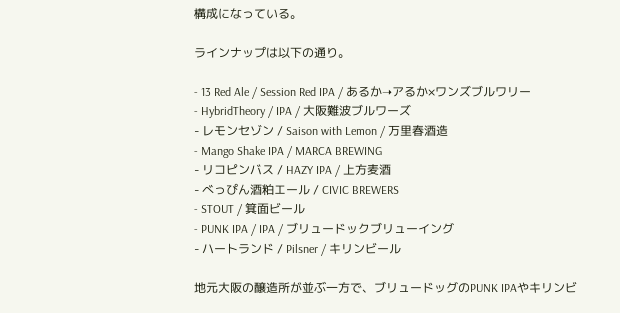構成になっている。

ラインナップは以下の通り。

- 13 Red Ale / Session Red IPA / あるか➝アるか×ワンズブルワリー
- HybridTheory / IPA / 大阪難波ブルワーズ
- レモンセゾン / Saison with Lemon / 万里春酒造
- Mango Shake IPA / MARCA BREWING
- リコピンバス / HAZY IPA / 上方麦酒
- べっぴん酒粕エール / CIVIC BREWERS
- STOUT / 箕面ビール
- PUNK IPA / IPA / ブリュードックブリューイング
- ハートランド / Pilsner / キリンビール

地元大阪の醸造所が並ぶ一方で、ブリュードッグのPUNK IPAやキリンビ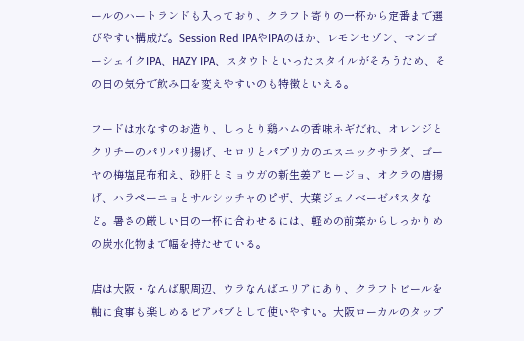ールのハートランドも入っており、クラフト寄りの一杯から定番まで選びやすい構成だ。Session Red IPAやIPAのほか、レモンセゾン、マンゴーシェイクIPA、HAZY IPA、スタウトといったスタイルがそろうため、その日の気分で飲み口を変えやすいのも特徴といえる。

フードは水なすのお造り、しっとり鶏ハムの香味ネギだれ、オレンジとクリチーのパリパリ揚げ、セロリとパプリカのエスニックサラダ、ゴーヤの梅塩昆布和え、砂肝とミョウガの新生姜アヒージョ、オクラの唐揚げ、ハラペーニョとサルシッチャのピザ、大葉ジェノベーゼパスタなど。暑さの厳しい日の一杯に合わせるには、軽めの前菜からしっかりめの炭水化物まで幅を持たせている。

店は大阪・なんば駅周辺、ウラなんばエリアにあり、クラフトビールを軸に食事も楽しめるビアパブとして使いやすい。大阪ローカルのタップ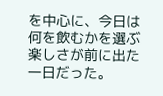を中心に、今日は何を飲むかを選ぶ楽しさが前に出た一日だった。